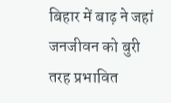बिहार में बाढ़ ने जहां जनजीवन को बुरी तरह प्रभावित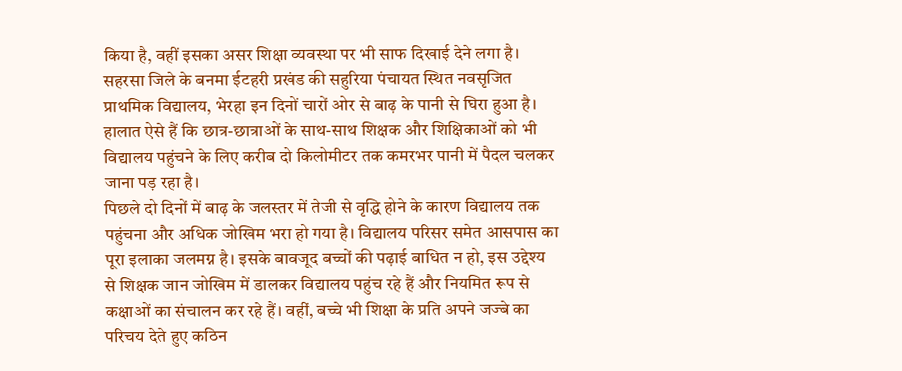किया है, वहीं इसका असर शिक्षा व्यवस्था पर भी साफ दिखाई देने लगा है। सहरसा जिले के बनमा ईटहरी प्रखंड की सहुरिया पंचायत स्थित नवसृजित प्राथमिक विद्यालय, भेरहा इन दिनों चारों ओर से बाढ़ के पानी से घिरा हुआ है। हालात ऐसे हैं कि छात्र-छात्राओं के साथ-साथ शिक्षक और शिक्षिकाओं को भी विद्यालय पहुंचने के लिए करीब दो किलोमीटर तक कमरभर पानी में पैदल चलकर जाना पड़ रहा है।
पिछले दो दिनों में बाढ़ के जलस्तर में तेजी से वृद्धि होने के कारण विद्यालय तक पहुंचना और अधिक जोखिम भरा हो गया है। विद्यालय परिसर समेत आसपास का पूरा इलाका जलमग्न है। इसके बावजूद बच्चों की पढ़ाई बाधित न हो, इस उद्देश्य से शिक्षक जान जोखिम में डालकर विद्यालय पहुंच रहे हैं और नियमित रूप से कक्षाओं का संचालन कर रहे हैं। वहीं, बच्चे भी शिक्षा के प्रति अपने जज्बे का परिचय देते हुए कठिन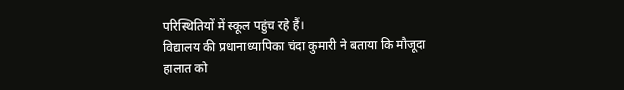परिस्थितियों में स्कूल पहुंच रहे हैं।
विद्यालय की प्रधानाध्यापिका चंदा कुमारी ने बताया कि मौजूदा हालात को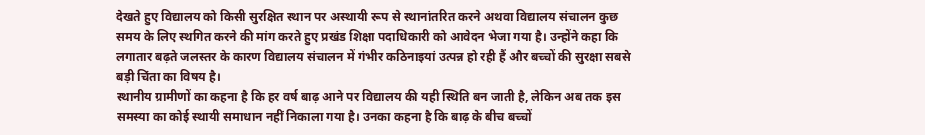देखते हुए विद्यालय को किसी सुरक्षित स्थान पर अस्थायी रूप से स्थानांतरित करने अथवा विद्यालय संचालन कुछ समय के लिए स्थगित करने की मांग करते हुए प्रखंड शिक्षा पदाधिकारी को आवेदन भेजा गया है। उन्होंने कहा कि लगातार बढ़ते जलस्तर के कारण विद्यालय संचालन में गंभीर कठिनाइयां उत्पन्न हो रही हैं और बच्चों की सुरक्षा सबसे बड़ी चिंता का विषय है।
स्थानीय ग्रामीणों का कहना है कि हर वर्ष बाढ़ आने पर विद्यालय की यही स्थिति बन जाती है, लेकिन अब तक इस समस्या का कोई स्थायी समाधान नहीं निकाला गया है। उनका कहना है कि बाढ़ के बीच बच्चों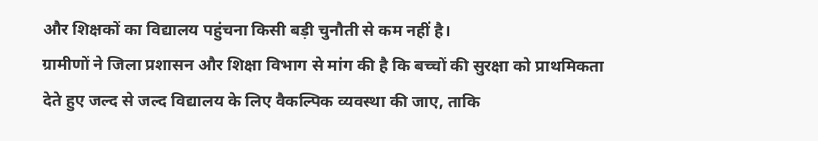और शिक्षकों का विद्यालय पहुंचना किसी बड़ी चुनौती से कम नहीं है।
ग्रामीणों ने जिला प्रशासन और शिक्षा विभाग से मांग की है कि बच्चों की सुरक्षा को प्राथमिकता देते हुए जल्द से जल्द विद्यालय के लिए वैकल्पिक व्यवस्था की जाए, ताकि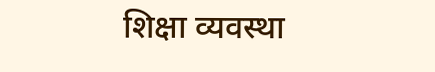शिक्षा व्यवस्था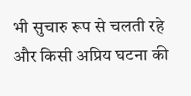भी सुचारु रूप से चलती रहे और किसी अप्रिय घटना की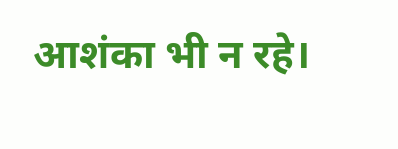आशंका भी न रहे।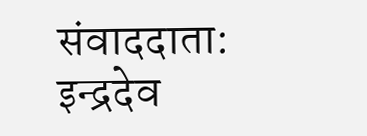संवाददाता: इन्द्रदेव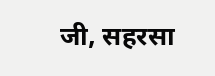जी, सहरसा